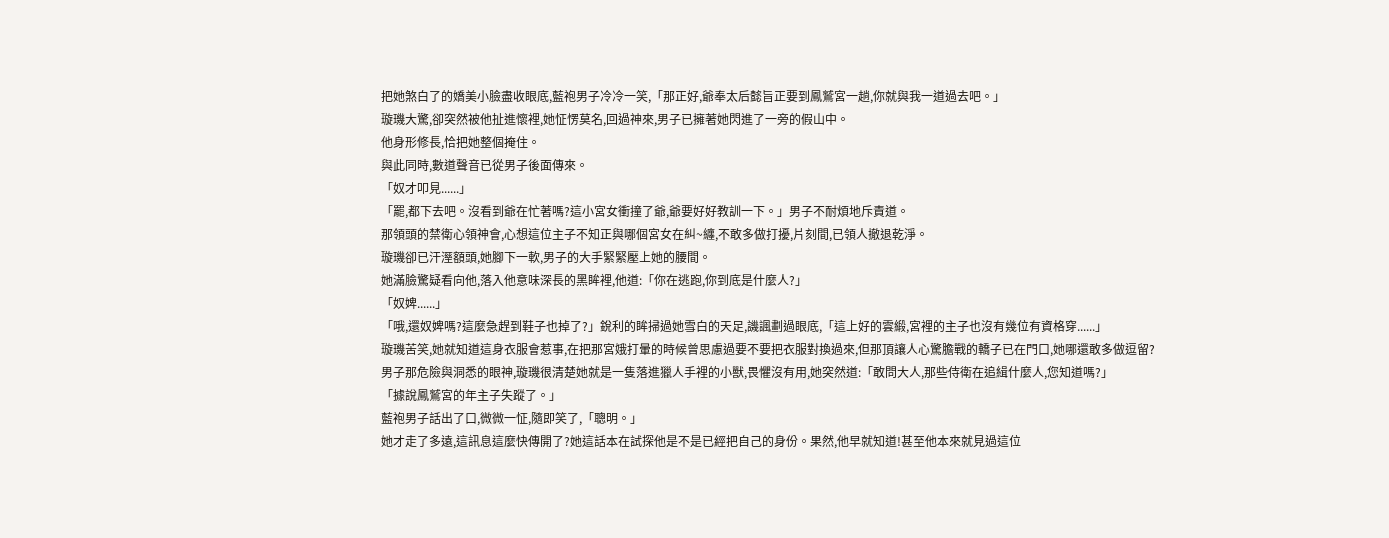把她煞白了的嬌美小臉盡收眼底,藍袍男子冷冷一笑,「那正好,爺奉太后懿旨正要到鳳鷲宮一趟,你就與我一道過去吧。」
璇璣大驚,卻突然被他扯進懷裡,她怔愣莫名,回過神來,男子已擁著她閃進了一旁的假山中。
他身形修長,恰把她整個掩住。
與此同時,數道聲音已從男子後面傳來。
「奴才叩見......」
「罷,都下去吧。沒看到爺在忙著嗎?這小宮女衝撞了爺,爺要好好教訓一下。」男子不耐煩地斥責道。
那領頭的禁衛心領神會,心想這位主子不知正與哪個宮女在糾~纏,不敢多做打擾,片刻間,已領人撤退乾淨。
璇璣卻已汗溼額頭,她腳下一軟,男子的大手緊緊壓上她的腰間。
她滿臉驚疑看向他,落入他意味深長的黑眸裡,他道:「你在逃跑,你到底是什麼人?」
「奴婢......」
「哦,還奴婢嗎?這麼急趕到鞋子也掉了?」銳利的眸掃過她雪白的天足,譏諷劃過眼底,「這上好的雲緞,宮裡的主子也沒有幾位有資格穿......」
璇璣苦笑,她就知道這身衣服會惹事,在把那宮娥打暈的時候曾思慮過要不要把衣服對換過來,但那頂讓人心驚膽戰的轎子已在門口,她哪還敢多做逗留?
男子那危險與洞悉的眼神,璇璣很清楚她就是一隻落進獵人手裡的小獸,畏懼沒有用,她突然道:「敢問大人,那些侍衛在追緝什麼人,您知道嗎?」
「據說鳳鷲宮的年主子失蹤了。」
藍袍男子話出了口,微微一怔,隨即笑了,「聰明。」
她才走了多遠,這訊息這麼快傳開了?她這話本在試探他是不是已經把自己的身份。果然,他早就知道!甚至他本來就見過這位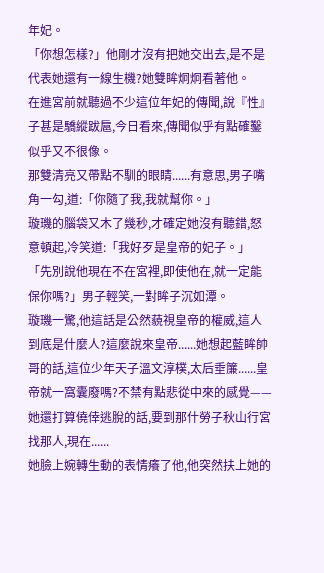年妃。
「你想怎樣?」他剛才沒有把她交出去,是不是代表她還有一線生機?她雙眸炯炯看著他。
在進宮前就聽過不少這位年妃的傳聞,說『性』子甚是驕縱跋扈,今日看來,傳聞似乎有點確鑿似乎又不很像。
那雙清亮又帶點不馴的眼睛......有意思,男子嘴角一勾,道:「你隨了我,我就幫你。」
璇璣的腦袋又木了幾秒,才確定她沒有聽錯,怒意頓起,冷笑道:「我好歹是皇帝的妃子。」
「先別說他現在不在宮裡,即使他在,就一定能保你嗎?」男子輕笑,一對眸子沉如潭。
璇璣一驚,他這話是公然藐視皇帝的權威,這人到底是什麼人?這麼說來皇帝......她想起藍眸帥哥的話,這位少年天子溫文淳樸,太后垂簾......皇帝就一窩囊廢嗎?不禁有點悲從中來的感覺——她還打算僥倖逃脫的話,要到那什勞子秋山行宮找那人,現在......
她臉上婉轉生動的表情癢了他,他突然扶上她的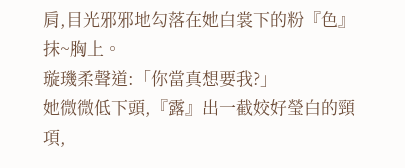肩,目光邪邪地勾落在她白裳下的粉『色』抹~胸上。
璇璣柔聲道:「你當真想要我?」
她微微低下頭,『露』出一截姣好瑩白的頸項,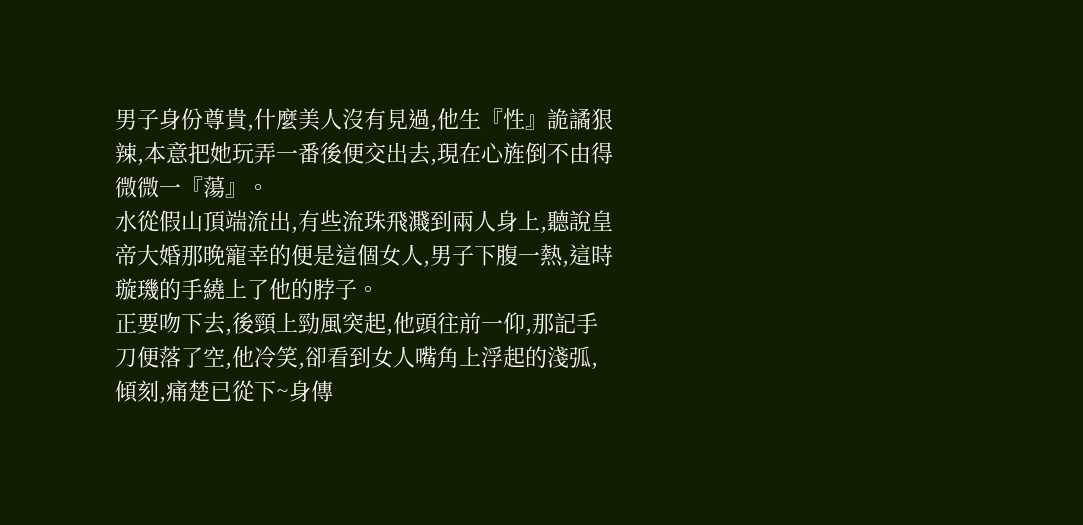男子身份尊貴,什麼美人沒有見過,他生『性』詭譎狠辣,本意把她玩弄一番後便交出去,現在心旌倒不由得微微一『蕩』。
水從假山頂端流出,有些流珠飛濺到兩人身上,聽說皇帝大婚那晚寵幸的便是這個女人,男子下腹一熱,這時璇璣的手繞上了他的脖子。
正要吻下去,後頸上勁風突起,他頭往前一仰,那記手刀便落了空,他冷笑,卻看到女人嘴角上浮起的淺弧,傾刻,痛楚已從下~身傳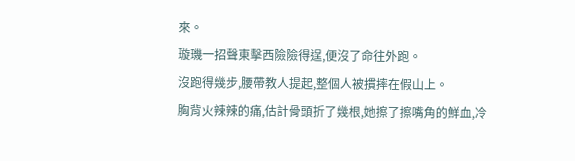來。
璇璣一招聲東擊西險險得逞,便沒了命往外跑。
沒跑得幾步,腰帶教人提起,整個人被摜摔在假山上。
胸背火辣辣的痛,估計骨頭折了幾根,她擦了擦嘴角的鮮血,冷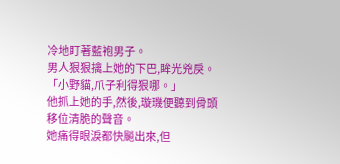冷地盯著藍袍男子。
男人狠狠擒上她的下巴,眸光兇戾。
「小野貓,爪子利得狠哪。」
他抓上她的手,然後,璇璣便聽到骨頭移位清脆的聲音。
她痛得眼淚都快飈出來,但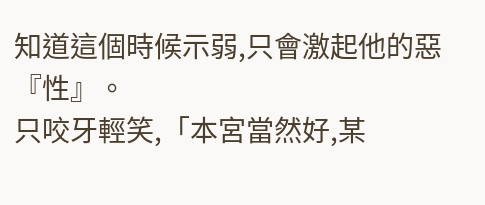知道這個時候示弱,只會激起他的惡『性』。
只咬牙輕笑,「本宮當然好,某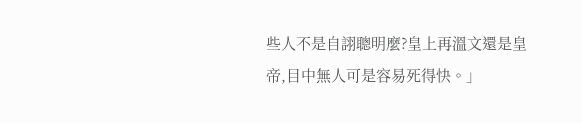些人不是自詡聰明麼?皇上再溫文還是皇帝,目中無人可是容易死得快。」